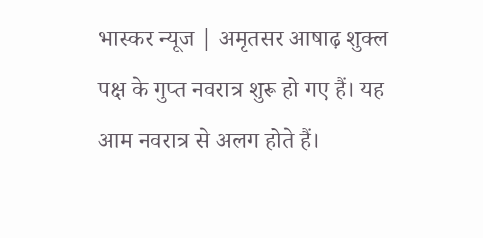भास्कर न्यूज | अमृतसर आषाढ़ शुक्ल पक्ष के गुप्त नवरात्र शुरू हो गए हैं। यह आम नवरात्र से अलग होते हैं।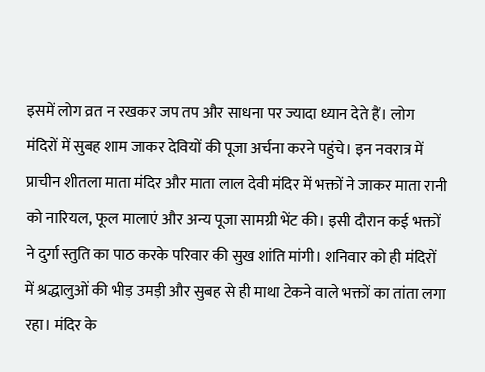इसमें लोग व्रत न रखकर जप तप और साधना पर ज्यादा ध्यान देते हैं। लोग मंदिरों में सुबह शाम जाकर देवियों की पूजा अर्चना करने पहुंचे। इन नवरात्र में प्राचीन शीतला माता मंदिर और माता लाल देवी मंदिर में भक्तों ने जाकर माता रानी को नारियल, फूल मालाएं और अन्य पूजा सामग्री भेंट की। इसी दौरान कई भक्तों ने दुर्गा स्तुति का पाठ करके परिवार की सुख शांति मांगी। शनिवार को ही मंदिरों में श्रद्धालुओं की भीड़ उमड़ी और सुबह से ही माथा टेकने वाले भक्तों का तांता लगा रहा। मंदिर के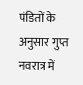पंडितों के अनुसार गुप्त नवरात्र में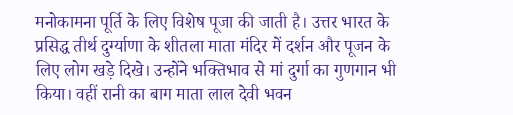मनोकामना पूर्ति के लिए विशेष पूजा की जाती है। उत्तर भारत के प्रसिद्ध तीर्थ दुर्ग्याणा के शीतला माता मंदिर में दर्शन और पूजन के लिए लोग खड़े दिखे। उन्होंने भक्तिभाव से मां दुर्गा का गुणगान भी किया। वहीं रानी का बाग माता लाल देवी भवन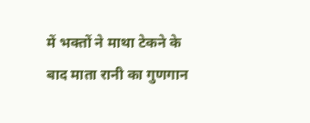में भक्तों ने माथा टेकने के बाद माता रानी का गुणगान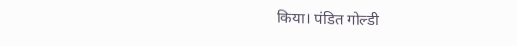किया। पंडित गोल्डी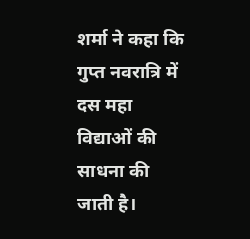शर्मा ने कहा कि गुप्त नवरात्रि में दस महा विद्याओं की साधना की जाती है।